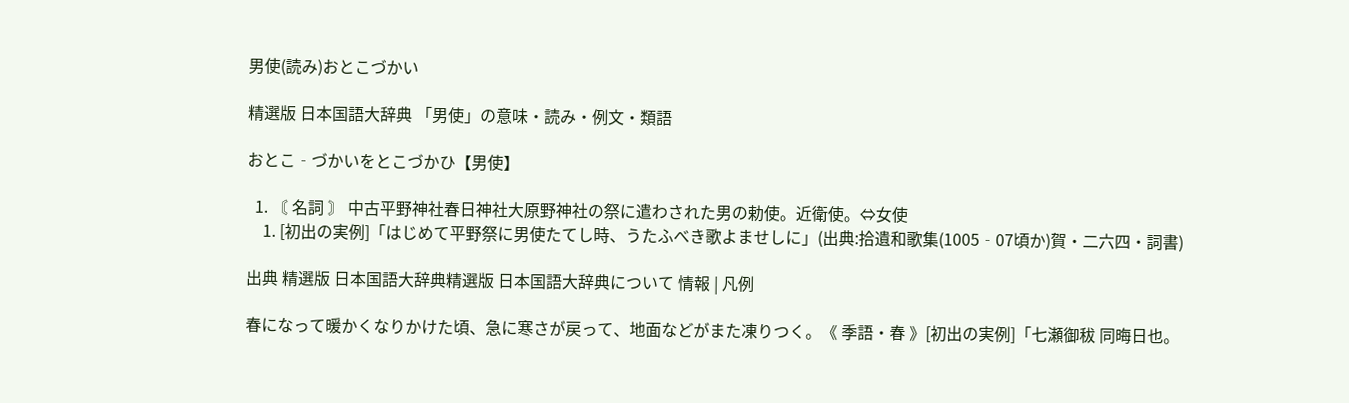男使(読み)おとこづかい

精選版 日本国語大辞典 「男使」の意味・読み・例文・類語

おとこ‐づかいをとこづかひ【男使】

  1. 〘 名詞 〙 中古平野神社春日神社大原野神社の祭に遣わされた男の勅使。近衛使。⇔女使
    1. [初出の実例]「はじめて平野祭に男使たてし時、うたふべき歌よませしに」(出典:拾遺和歌集(1005‐07頃か)賀・二六四・詞書)

出典 精選版 日本国語大辞典精選版 日本国語大辞典について 情報 | 凡例

春になって暖かくなりかけた頃、急に寒さが戻って、地面などがまた凍りつく。《 季語・春 》[初出の実例]「七瀬御秡 同晦日也。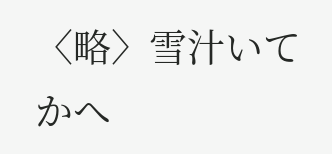〈略〉雪汁いてかへ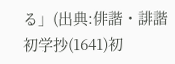る」(出典:俳諧・誹諧初学抄(1641)初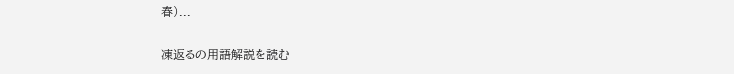春)...

凍返るの用語解説を読む